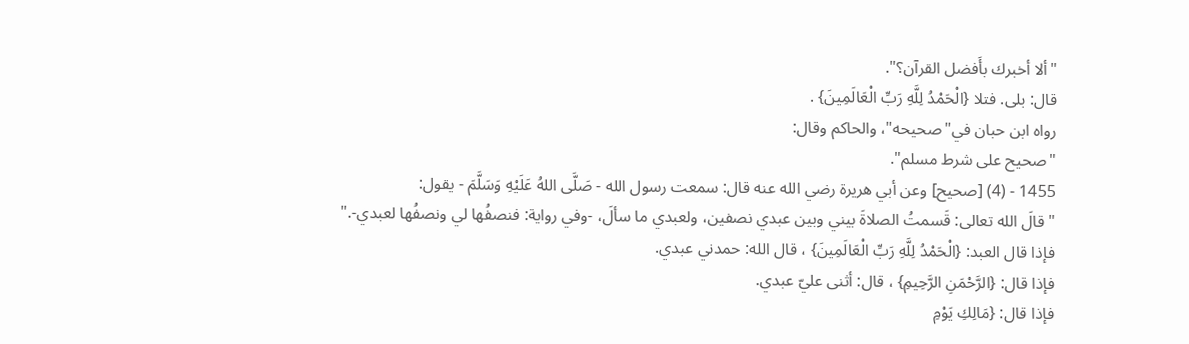"ألا أخبرك بأَفضل القرآن؟".
قال: بلى. فتلا {الْحَمْدُ لِلَّهِ رَبِّ الْعَالَمِينَ} .
رواه ابن حبان في"صحيحه"، والحاكم وقال:
"صحيح على شرط مسلم".
1455 - (4) [صحيح] وعن أبي هريرة رضي الله عنه قال: سمعت رسول الله - صَلَّى اللهُ عَلَيْهِ وَسَلَّمَ - يقول:
"قالَ الله تعالى: قَسمتُ الصلاةَ بيني وبين عبدي نصفين، ولعبدي ما سألَ، -وفي رواية: فنصفُها لي ونصفُها لعبدي-."
فإذا قال العبد: {الْحَمْدُ لِلَّهِ رَبِّ الْعَالَمِينَ} ، قال الله: حمدني عبدي.
فإذا قال: {الرَّحْمَنِ الرَّحِيمِ} ، قال: أثنى عليّ عبدي.
فإذا قال: {مَالِكِ يَوْمِ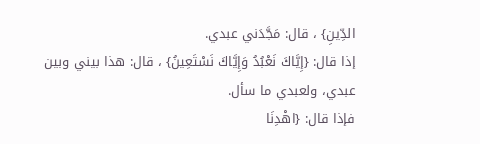الدِّينِ} ، قال: مَجَّدَني عبدي.
إذا قال: {إِيَّاكَ نَعْبُدُ وَإِيَّاكَ نَسْتَعِينُ} ، قال: هذا بيني وبين عبدي، ولعبدي ما سأل.
فإذا قال: {اهْدِنَا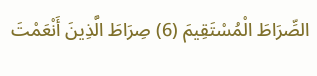الصِّرَاطَ الْمُسْتَقِيمَ (6) صِرَاطَ الَّذِينَ أَنْعَمْتَ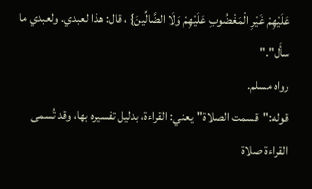عَلَيْهِمْ غَيْرِ الْمَغْضُوبِ عَلَيْهِمْ وَلَا الضَّالِّينَ} ، قال: هذا لعبدي. ولعبدي ما سأَل"."
رواه مسلم.
قوله:"قسمت الصلاة"يعني: القراءة، بدليل تفسيره بها، وقد تُسمى القراءة صلاة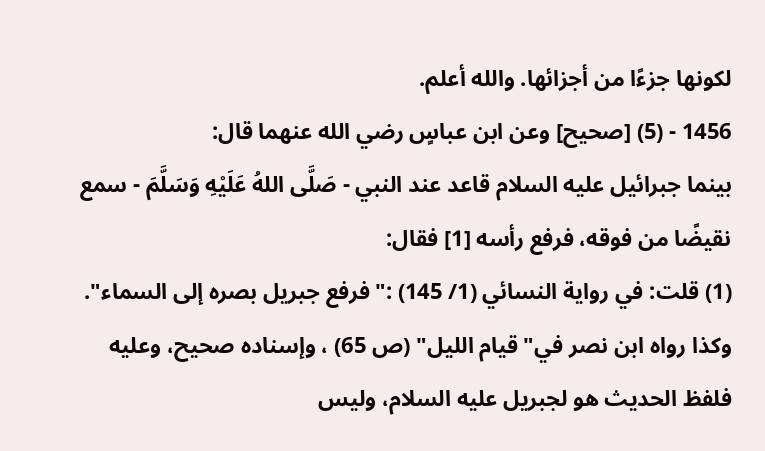لكونها جزءًا من أجزائها. والله أعلم.
1456 - (5) [صحيح] وعن ابن عباسٍ رضي الله عنهما قال:
بينما جبرائيل عليه السلام قاعد عند النبي - صَلَّى اللهُ عَلَيْهِ وَسَلَّمَ - سمع نقيضًا من فوقه، فرفع رأسه [1] فقال:
(1) قلت: في رواية النسائي (1/ 145) :"فرفع جبريل بصره إلى السماء". وكذا رواه ابن نصر في"قيام الليل" (ص 65) ، وإسناده صحيح، وعليه فلفظ الحديث هو لجبريل عليه السلام، وليس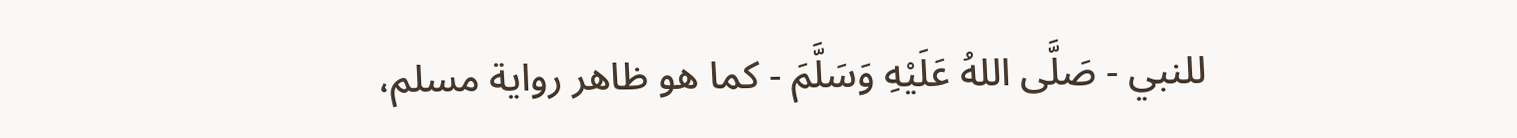للنبي - صَلَّى اللهُ عَلَيْهِ وَسَلَّمَ - كما هو ظاهر رواية مسلم،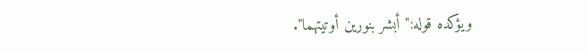ويؤكده قوله:"أبشر بنورين أوتيتهما".